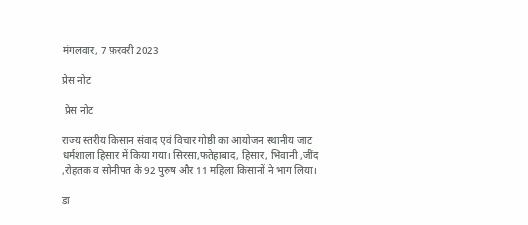मंगलवार, 7 फ़रवरी 2023

प्रेस नोट

 प्रेस नोट

राज्य स्तरीय किसान संवाद एवं विचार गोष्ठी का आयोजन स्थानीय जाट धर्मशाला हिसार में किया गया। सिरसा,फतेहाबाद, हिसार, भिवानी ,जींद ,रोहतक व सोनीपत के 92 पुरुष और 11 महिला किसानों ने भाग लिया।

डा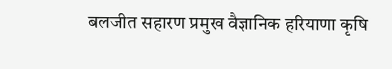बलजीत सहारण प्रमुख वैज्ञानिक हरियाणा कृषि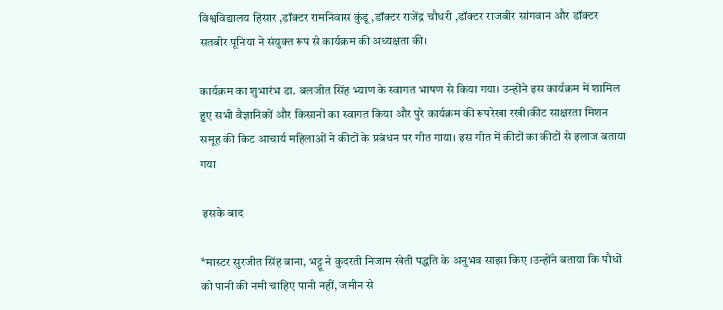विश्वविद्यालय हिसार ,डॉक्टर रामनिवास कुंडू ,डॉक्टर राजेंद्र चौधरी ,डॉक्टर राजबीर सांगवान और डॉक्टर सतबीर पूनिया ने संयुक्त रूप से कार्यक्रम की अध्यक्षता की।

कार्यक्रम का शुभारंभ डा. बलजीत सिंह भ्याण के स्वागत भाषण से किया गया। उन्होंने इस कार्यक्रम में शामिल हुए सभी वैज्ञानिकों और किसानों का स्वागत किया और पुरे कार्यक्रम की रूपरेखा रखी।कीट साक्षरता मिशन समूह की किट आचार्य महिलाओं ने कीटों के प्रबंधन पर गीत गाया। इस गीत में कीटों का कीटों से इलाज बताया गया

 इसके बाद

*मास्टर सुरजीत सिंह बाना, भट्टू ने कुदरती निजाम खेती पद्धति के अनुभव साझा किए ।उन्होंने बताया कि पौधों को पानी की नमी चाहिए पानी नहीं, जमीन से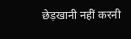छेड़खानी नहीं करनी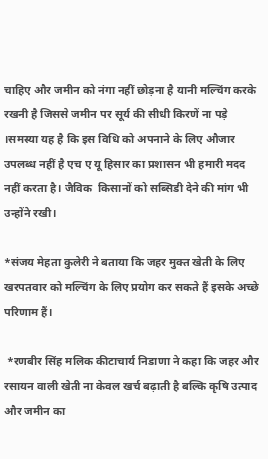चाहिए और जमीन को नंगा नहीं छोड़ना है यानी मल्चिंग करके रखनी है जिससे जमीन पर सूर्य की सीधी किरणें ना पड़े ।समस्या यह है कि इस विधि को अपनाने के लिए औजार उपलब्ध नहीं है एच ए यू हिसार का प्रशासन भी हमारी मदद नहीं करता है। जैविक  किसानों को सब्सिडी देने की मांग भी उन्होंने रखी।

*संजय मेहता कुलेरी ने बताया कि जहर मुक्त खेती के लिए खरपतवार को मल्चिंग के लिए प्रयोग कर सकते हैं इसके अच्छे परिणाम हैं।

 *रणबीर सिंह मलिक कीटाचार्य निडाणा ने कहा कि जहर और रसायन वाली खेती ना केवल खर्च बढ़ाती है बल्कि कृषि उत्पाद और जमीन का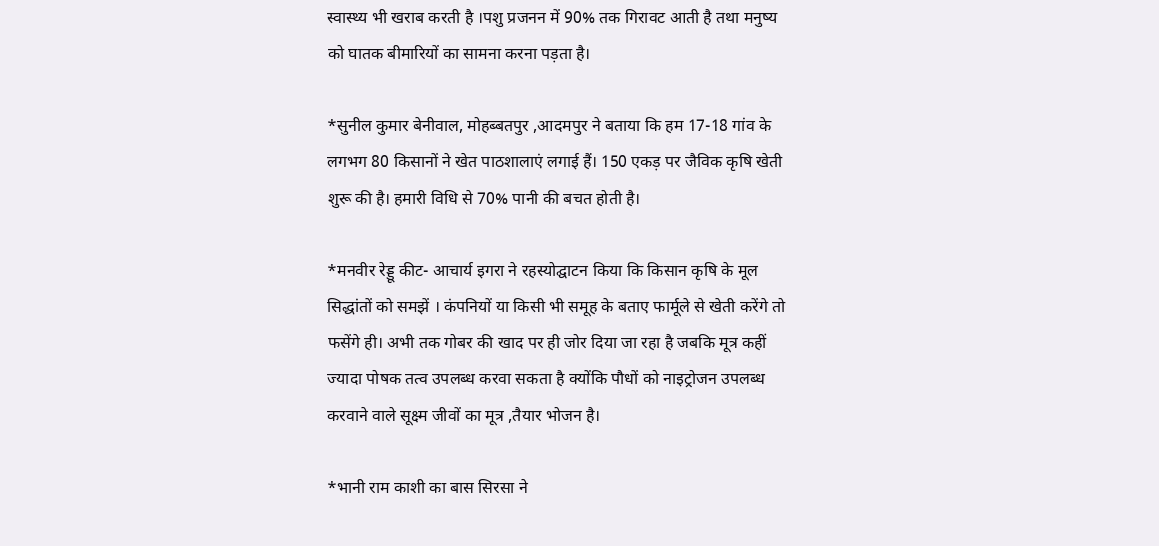स्वास्थ्य भी खराब करती है ।पशु प्रजनन में 90% तक गिरावट आती है तथा मनुष्य को घातक बीमारियों का सामना करना पड़ता है।

*सुनील कुमार बेनीवाल, मोहब्बतपुर ,आदमपुर ने बताया कि हम 17-18 गांव के लगभग 80 किसानों ने खेत पाठशालाएं लगाई हैं। 150 एकड़ पर जैविक कृषि खेती शुरू की है। हमारी विधि से 70% पानी की बचत होती है।

*मनवीर रेड्डू कीट- आचार्य इगरा ने रहस्योद्घाटन किया कि किसान कृषि के मूल सिद्धांतों को समझें । कंपनियों या किसी भी समूह के बताए फार्मूले से खेती करेंगे तो फसेंगे ही। अभी तक गोबर की खाद पर ही जोर दिया जा रहा है जबकि मूत्र कहीं ज्यादा पोषक तत्व उपलब्ध करवा सकता है क्योंकि पौधों को नाइट्रोजन उपलब्ध करवाने वाले सूक्ष्म जीवों का मूत्र ,तैयार भोजन है।

*भानी राम काशी का बास सिरसा ने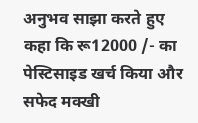अनुभव साझा करते हुए कहा कि रू12000 /- का पेस्टिसाइड खर्च किया और सफेद मक्खी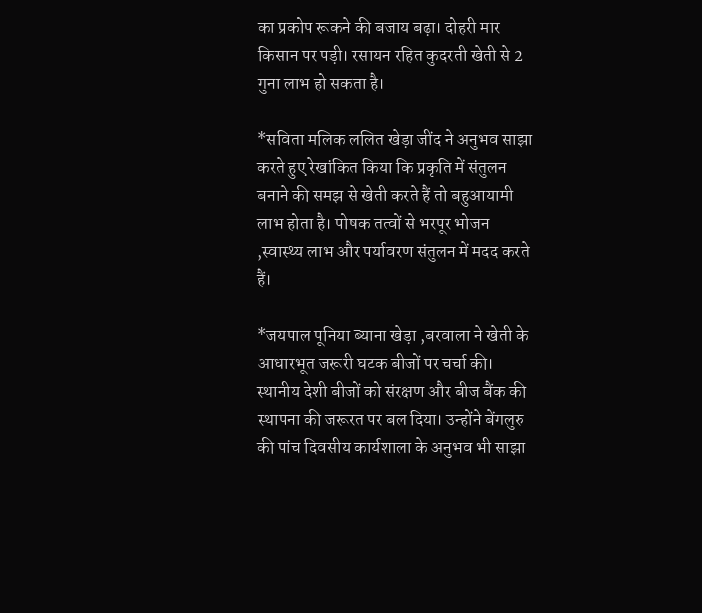का प्रकोप रूकने की बजाय बढ़ा। दोहरी मार किसान पर पड़ी। रसायन रहित कुदरती खेती से 2 गुना लाभ हो सकता है।

*सविता मलिक ललित खेड़ा जींद ने अनुभव साझा करते हुए रेखांकित किया कि प्रकृति में संतुलन बनाने की समझ से खेती करते हैं तो बहुआयामी लाभ होता है। पोषक तत्वों से भरपूर भोजन ,स्वास्थ्य लाभ और पर्यावरण संतुलन में मदद करते हैं।

*जयपाल पूनिया ब्याना खेड़ा ,बरवाला ने खेती के आधारभूत जरूरी घटक बीजों पर चर्चा की। स्थानीय देशी बीजों को संरक्षण और बीज बैंक की स्थापना की जरूरत पर बल दिया। उन्होंने बेंगलुरु की पांच दिवसीय कार्यशाला के अनुभव भी साझा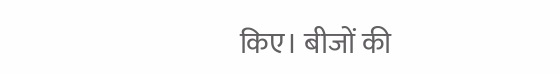किए। बीजों की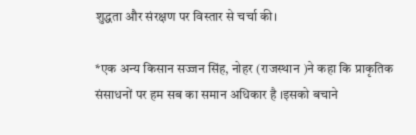शुद्धता और संरक्षण पर विस्तार से चर्चा की।

*एक अन्य किसान सज्जन सिंह, नोहर (राजस्थान )ने कहा कि प्राकृतिक संसाधनों पर हम सब का समान अधिकार है ।इसको बचाने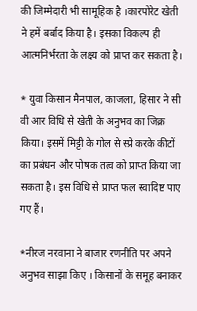की जिम्मेदारी भी सामूहिक है ।कारपोरेट खेती ने हमें बर्बाद किया है। इसका विकल्प ही आत्मनिर्भरता के लक्ष्य को प्राप्त कर सकता है।

* युवा किसान मैनपाल, काजला, हिसार ने सी वी आर विधि से खेती के अनुभव का जिक्र किया। इसमें मिट्टी के गोल से स्प्रे करके कीटों का प्रबंधन और पोषक तत्व को प्राप्त किया जा सकता है। इस विधि से प्राप्त फल स्वादिष्ट पाए गए हैं।

*नीरज नरवाना ने बाजार रणनीति पर अपने अनुभव साझा किए । किसानों के समूह बनाकर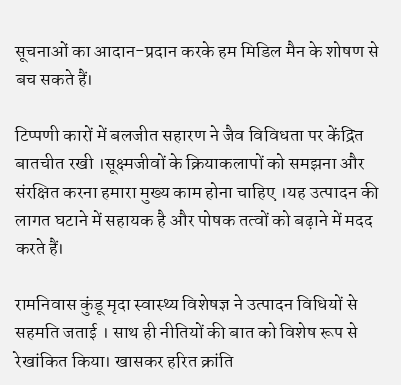सूचनाओं का आदान-प्रदान करके हम मिडिल मैन के शोषण से बच सकते हैं।

टिप्पणी कारों में बलजीत सहारण ने जैव विविधता पर केंद्रित बातचीत रखी ।सूक्ष्मजीवों के क्रियाकलापों को समझना और संरक्षित करना हमारा मुख्य काम होना चाहिए ।यह उत्पादन की लागत घटाने में सहायक है और पोषक तत्वों को बढ़ाने में मदद करते हैं।

रामनिवास कुंडू मृदा स्वास्थ्य विशेषज्ञ ने उत्पादन विधियों से सहमति जताई । साथ ही नीतियों की बात को विशेष रूप से रेखांकित किया। खासकर हरित क्रांति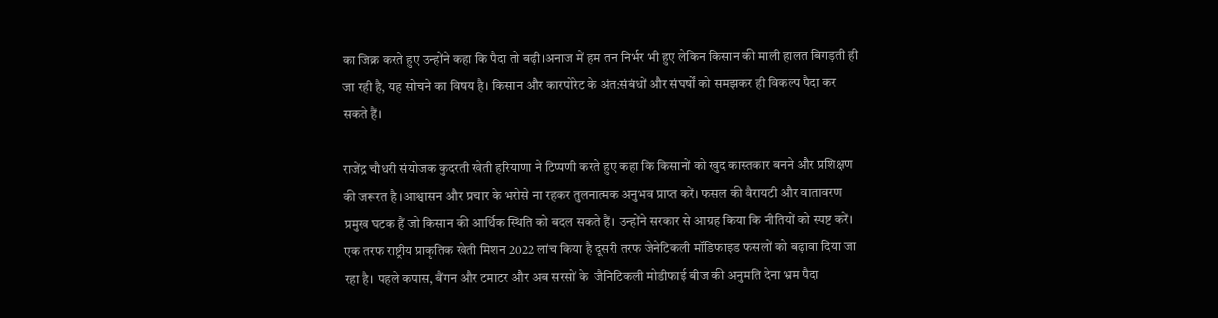का जिक्र करते हुए उन्होंने कहा कि पैदा तो बढ़ी।अनाज में हम तन निर्भर भी हुए लेकिन किसान की माली हालत बिगड़ती ही जा रही है, यह सोचने का विषय है। किसान और कारपोरेट के अंत:संबंधों और संघर्षों को समझकर ही विकल्प पैदा कर सकते हैं।

राजेंद्र चौधरी संयोजक कुदरती खेती हरियाणा ने टिप्पणी करते हुए कहा कि किसानों को खुद कास्तकार बनने और प्रशिक्षण की जरूरत है ।आश्वासन और प्रचार के भरोसे ना रहकर तुलनात्मक अनुभव प्राप्त करें। फसल की वैरायटी और वातावरण प्रमुख घटक हैं जो किसान की आर्थिक स्थिति को बदल सकते हैं। उन्होंने सरकार से आग्रह किया कि नीतियों को स्पष्ट करें। एक तरफ राष्ट्रीय प्राकृतिक खेती मिशन 2022 लांच किया है दूसरी तरफ जेनेटिकली मॉडिफाइड फसलों को बढ़ावा दिया जा रहा है। पहले कपास, बैंगन और टमाटर और अब सरसों के  जैनिटिकली मोडीफाई बीज की अनुमति देना भ्रम पैदा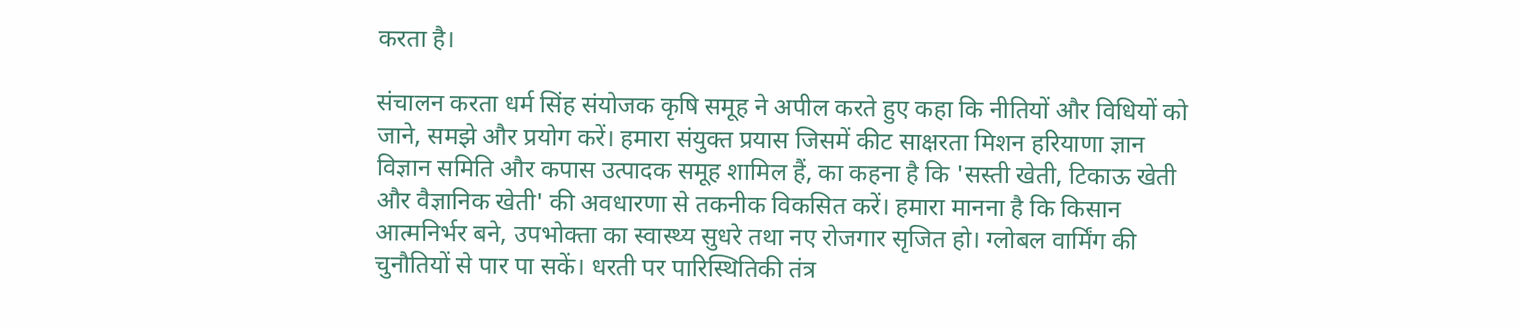करता है।

संचालन करता धर्म सिंह संयोजक कृषि समूह ने अपील करते हुए कहा कि नीतियों और विधियों को जाने, समझे और प्रयोग करें। हमारा संयुक्त प्रयास जिसमें कीट साक्षरता मिशन हरियाणा ज्ञान विज्ञान समिति और कपास उत्पादक समूह शामिल हैं, का कहना है कि 'सस्ती खेती, टिकाऊ खेती और वैज्ञानिक खेती' की अवधारणा से तकनीक विकसित करें। हमारा मानना है कि किसान आत्मनिर्भर बने, उपभोक्ता का स्वास्थ्य सुधरे तथा नए रोजगार सृजित हो। ग्लोबल वार्मिंग की चुनौतियों से पार पा सकें। धरती पर पारिस्थितिकी तंत्र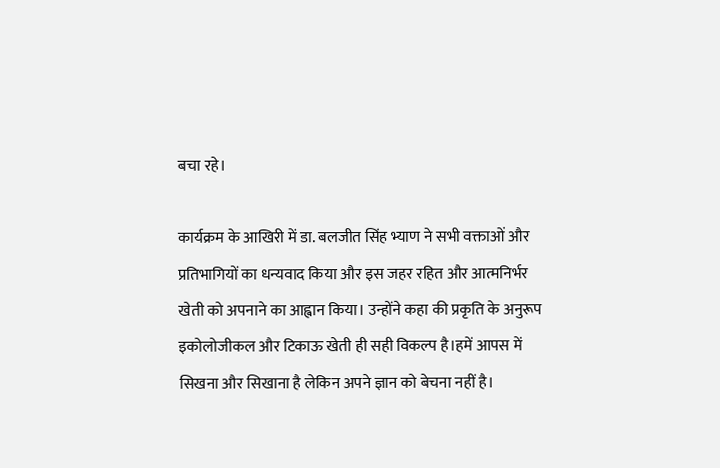बचा रहे।

कार्यक्रम के आखिरी में डा. बलजीत सिंह भ्याण ने सभी वक्ताओं और प्रतिभागियों का धन्यवाद किया और इस जहर रहित और आत्मनिर्भर खेती को अपनाने का आह्वान किया। उन्होंने कहा की प्रकृति के अनुरूप इकोलोजीकल और टिकाऊ खेती ही सही विकल्प है।हमें आपस में सिखना और सिखाना है लेकिन अपने ज्ञान को बेचना नहीं है।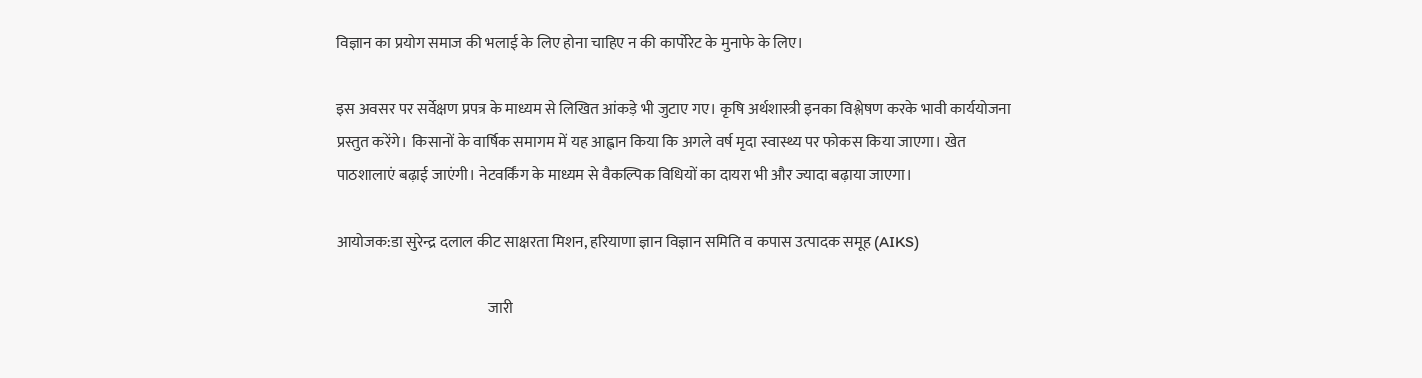विज्ञान का प्रयोग समाज की भलाई के लिए होना चाहिए न की कार्पोरेट के मुनाफे के लिए।

इस अवसर पर सर्वेक्षण प्रपत्र के माध्यम से लिखित आंकड़े भी जुटाए गए। कृषि अर्थशास्त्री इनका विश्लेषण करके भावी कार्ययोजना प्रस्तुत करेंगे। किसानों के वार्षिक समागम में यह आह्वान किया कि अगले वर्ष मृदा स्वास्थ्य पर फोकस किया जाएगा। खेत पाठशालाएं बढ़ाई जाएंगी। नेटवर्किंग के माध्यम से वैकल्पिक विधियों का दायरा भी और ज्यादा बढ़ाया जाएगा।

आयोजक:डा सुरेन्द्र दलाल कीट साक्षरता मिशन, हरियाणा ज्ञान विज्ञान समिति व कपास उत्पादक समूह (AIKS)

                                                  जारी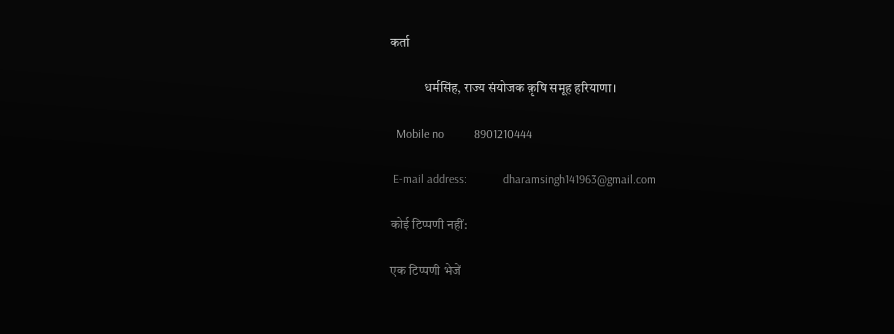कर्ता

             धर्मसिंह, राज्य संयोजक क़ृषि समूह हरियाणा।

  Mobile no          8901210444

 E-mail address:            dharamsingh141963@gmail.com

कोई टिप्पणी नहीं:

एक टिप्पणी भेजें